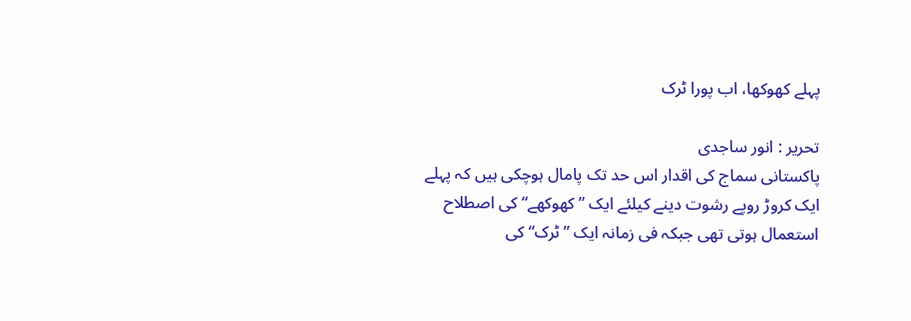پہلے کھوکھا، اب پورا ٹرک

تحریر : انور ساجدی
پاکستانی سماج کی اقدار اس حد تک پامال ہوچکی ہیں کہ پہلے ایک کروڑ روپے رشوت دینے کیلئے ایک ”کھوکھے“ کی اصطلاح استعمال ہوتی تھی جبکہ فی زمانہ ایک ”ٹرک“ کی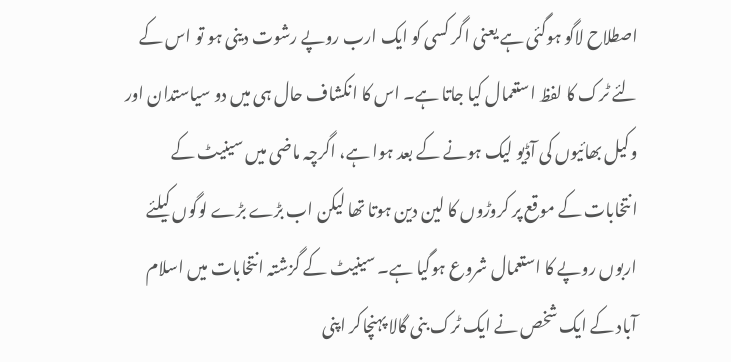اصطلاح لاگو ہوگئی ہے یعنی اگر کسی کو ایک ارب روپے رشوت دینی ہو تو اس کے لئے ٹرک کا لفظ استعمال کیا جاتا ہے۔ اس کا انکشاف حال ہی میں دو سیاستدان اور وکیل بھائیوں کی آڈیو لیک ہونے کے بعد ہوا ہے، اگرچہ ماضی میں سینیٹ کے انتخابات کے موقع پر کروڑوں کا لین دین ہوتا تھا لیکن اب بڑے بڑے لوگوں کیلئے اربوں روپے کا استعمال شروع ہوگیا ہے۔ سینیٹ کے گزشتہ انتخابات میں اسلام آباد کے ایک شخص نے ایک ٹرک بنی گالا پہنچاکر اپنی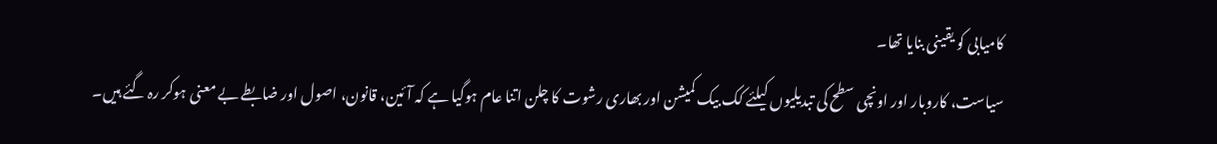کامیابی کو یقینی بنایا تھا۔
سیاست، کاروبار اور اونچی سطح کی تبدیلیوں کیلئے کک بیک کمیشن اور بھاری رشوت کا چلن اتنا عام ہوگیا ہے کہ آئین، قانون، اصول اور ضابطے بے معنی ہوکر رہ گئے ہیں۔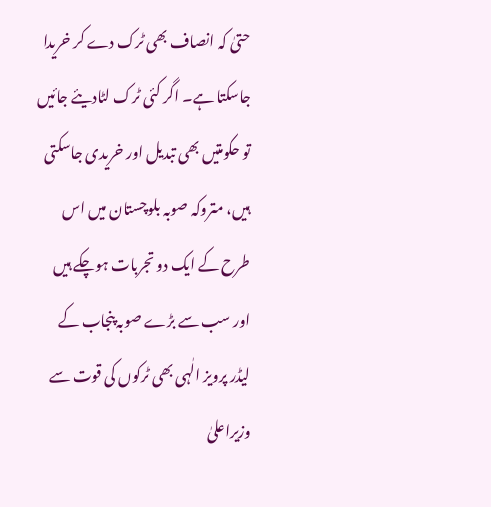حتیٰ کہ انصاف بھی ٹرک دے کر خریدا جاسکتا ہے۔ اگر کئی ٹرک لٹادیئے جائیں تو حکومتیں بھی تبدیل اور خریدی جاسکتی ہیں، متروکہ صوبہ بلوچستان میں اس طرح کے ایک دو تجربات ہوچکے ہیں اور سب سے بڑے صوبہ پنجاب کے لیڈر پرویز الٰہی بھی ٹرکوں کی قوت سے وزیراعلیٰ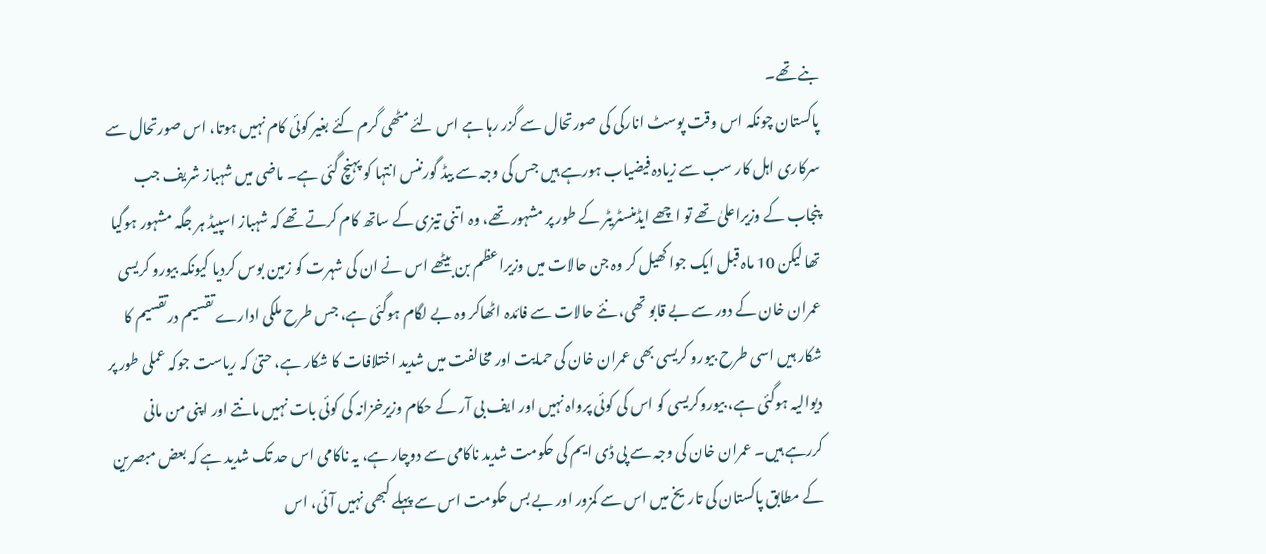بنے تھے۔
پاکستان چونکہ اس وقت پوسٹ انارکی کی صورتحال سے گزر رہا ہے اس لئے مٹھی گرم کئے بغیر کوئی کام نہیں ہوتا، اس صورتحال سے سرکاری اہل کار سب سے زیادہ فیضیاب ہورہے ہیں جس کی وجہ سے بیڈ گورننس انتہا کو پہنچ گئی ہے۔ ماضی میں شہباز شریف جب پنجاب کے وزیراعلیٰ تھے تو اچھے ایڈمنسٹریٹر کے طور پر مشہور تھے، وہ اتنی تیزی کے ساتھ کام کرتے تھے کہ شہباز اسپیڈ ہر جگہ مشہور ہوگیا تھا لیکن 10 ماہ قبل ایک جوا کھیل کر وہ جن حالات میں وزیراعظم بن بیٹھے اس نے ان کی شہرت کو زمین بوس کردیا کیونکہ بیورو کریسی عمران خان کے دور سے بے قابو تھی، نئے حالات سے فائدہ اٹھاکر وہ بے لگام ہوگئی ہے، جس طرح ملکی ادارے تقسیم درتقسیم کا شکار ہیں اسی طرح بیورو کریسی بھی عمران خان کی حمایت اور مخالفت میں شدید اختلافات کا شکار ہے، حتیٰ کہ ریاست جوکہ عملی طور پر دیوالیہ ہوگئی ہے، بیوروکریسی کو اس کی کوئی پرواہ نہیں اور ایف بی آر کے حکام وزیرخزانہ کی کوئی بات نہیں مانتے اور اپنی من مانی کررہے ہیں۔ عمران خان کی وجہ سے پی ڈی ایم کی حکومت شدید ناکامی سے دوچار ہے، یہ ناکامی اس حد تک شدید ہے کہ بعض مبصرین کے مطابق پاکستان کی تاریخ میں اس سے کمزور اور بے بس حکومت اس سے پہلے کبھی نہیں آئی، اس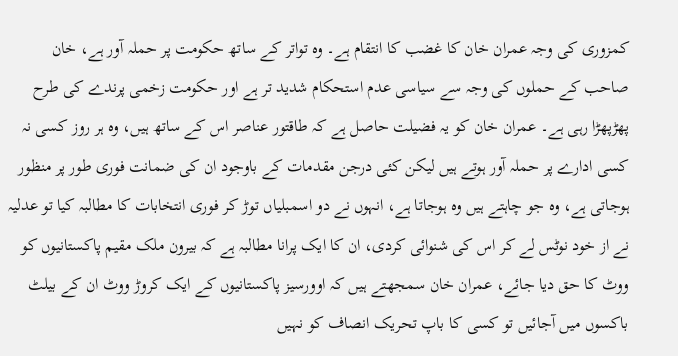کمزوری کی وجہ عمران خان کا غضب کا انتقام ہے۔ وہ تواتر کے ساتھ حکومت پر حملہ آور ہے، خان صاحب کے حملوں کی وجہ سے سیاسی عدم استحکام شدید تر ہے اور حکومت زخمی پرندے کی طرح پھڑپھڑا رہی ہے۔ عمران خان کو یہ فضیلت حاصل ہے کہ طاقتور عناصر اس کے ساتھ ہیں، وہ ہر روز کسی نہ کسی ادارے پر حملہ آور ہوتے ہیں لیکن کئی درجن مقدمات کے باوجود ان کی ضمانت فوری طور پر منظور ہوجاتی ہے، وہ جو چاہتے ہیں وہ ہوجاتا ہے، انہوں نے دو اسمبلیاں توڑ کر فوری انتخابات کا مطالبہ کیا تو عدلیہ نے از خود نوٹس لے کر اس کی شنوائی کردی، ان کا ایک پرانا مطالبہ ہے کہ بیرون ملک مقیم پاکستانیوں کو ووٹ کا حق دیا جائے، عمران خان سمجھتے ہیں کہ اوورسیز پاکستانیوں کے ایک کروڑ ووٹ ان کے بیلٹ باکسوں میں آجائیں تو کسی کا باپ تحریک انصاف کو نہیں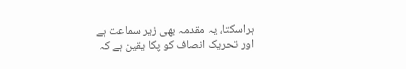ہراسکتا، یہ مقدمہ بھی زیر سماعت ہے اور تحریک انصاف کو پکا یقین ہے کہ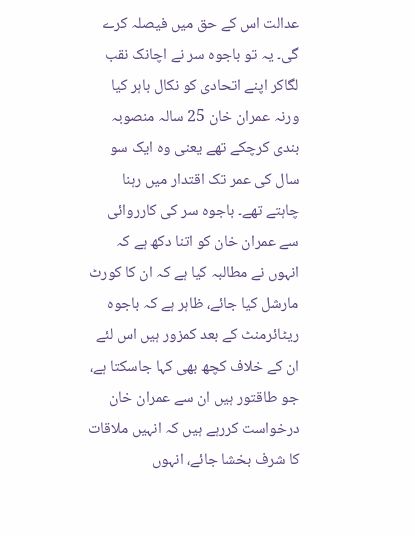عدالت اس کے حق میں فیصلہ کرے گی۔ یہ تو باجوہ سر نے اچانک نقب لگاکر اپنے اتحادی کو نکال باہر کیا ورنہ عمران خان 25 سالہ منصوبہ بندی کرچکے تھے یعنی وہ ایک سو سال کی عمر تک اقتدار میں رہنا چاہتے تھے۔ باجوہ سر کی کارروائی سے عمران خان کو اتنا دکھ ہے کہ انہوں نے مطالبہ کیا ہے کہ ان کا کورٹ مارشل کیا جائے، ظاہر ہے کہ باجوہ ریٹائرمنٹ کے بعد کمزور ہیں اس لئے ان کے خلاف کچھ بھی کہا جاسکتا ہے، جو طاقتور ہیں ان سے عمران خان درخواست کررہے ہیں کہ انہیں ملاقات کا شرف بخشا جائے، انہوں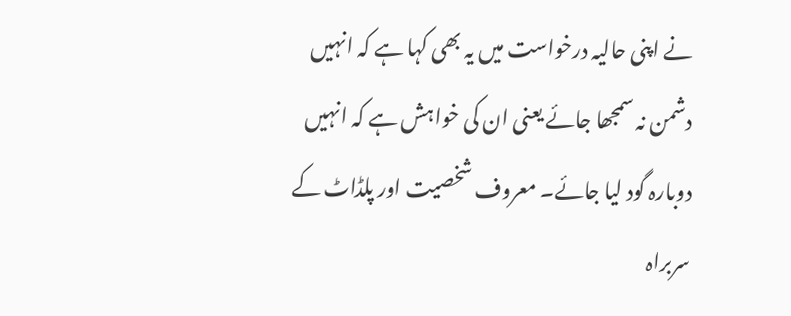نے اپنی حالیہ درخواست میں یہ بھی کہا ہے کہ انہیں دشمن نہ سمجھا جائے یعنی ان کی خواہش ہے کہ انہیں دوبارہ گود لیا جائے۔ معروف شخصیت اور پلڈاٹ کے سربراہ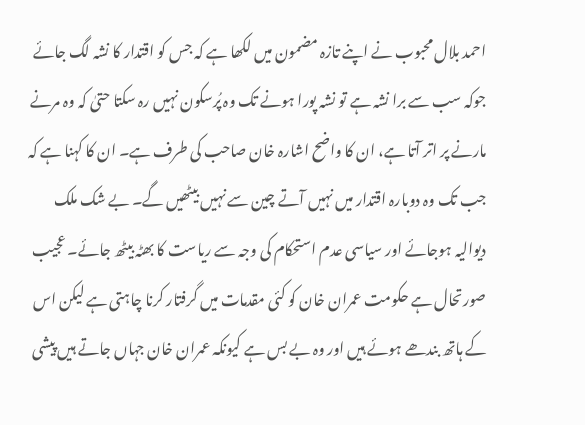احمد بلال محبوب نے اپنے تازہ مضمون میں لکھا ہے کہ جس کو اقتدار کا نشہ لگ جائے جوکہ سب سے برا نشہ ہے تو نشہ پورا ہونے تک وہ پُرسکون نہیں رہ سکتا حتیٰ کہ وہ مرنے مارنے پر اتر آتا ہے، ان کا واضح اشارہ خان صاحب کی طرف ہے۔ ان کا کہنا ہے کہ جب تک وہ دوبارہ اقتدار میں نہیں آتے چین سے نہیں بیٹھیں گے۔ بے شک ملک دیوالیہ ہوجائے اور سیاسی عدم استحکام کی وجہ سے ریاست کا بھٹہ بیٹھ جائے۔ عجیب صورتحال ہے حکومت عمران خان کو کئی مقدمات میں گرفتار کرنا چاہتی ہے لیکن اس کے ہاتھ بندھے ہوئے ہیں اور وہ بے بس ہے کیونکہ عمران خان جہاں جاتے ہیں پیشی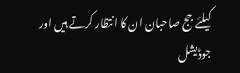کیلئے جج صاحبان ان کا انتظار کرتے ہیں اور جوڈیشل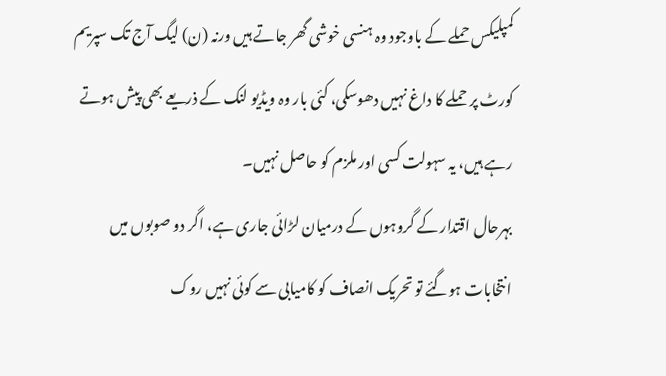کمپلیکس حملے کے باوجود وہ ہنسی خوشی گھر جاتے ہیں ورنہ (ن) لیگ آج تک سپریم کورٹ پر حملے کا داغ نہیں دھوسکی، کئی بار وہ ویڈیو لنک کے ذریعے بھی پیش ہوتے رہے ہیں، یہ سہولت کسی اور ملزم کو حاصل نہیں۔
بہرحال اقتدار کے گروہوں کے درمیان لڑائی جاری ہے، اگر دو صوبوں میں انتخابات ہوگئے تو تحریک انصاف کو کامیابی سے کوئی نہیں روک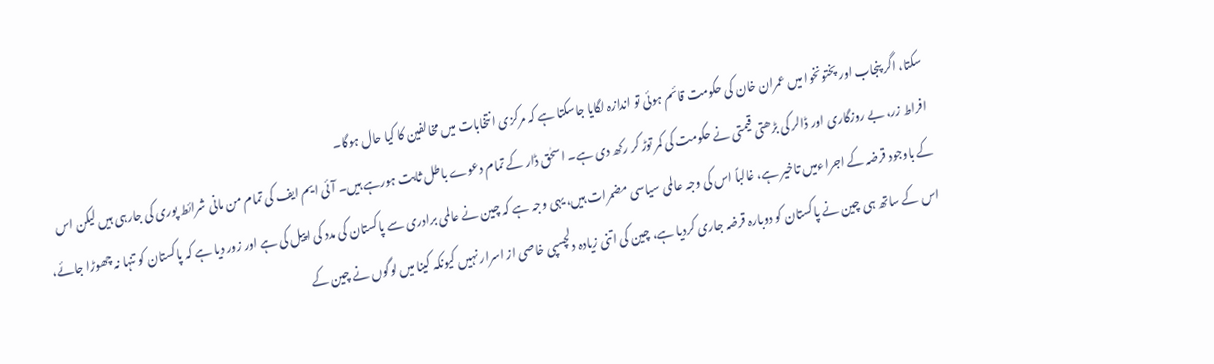سکتا، اگر پنجاب اور پختونخوا میں عمران خان کی حکومت قائم ہوئی تو اندازہ لگایا جاسکتا ہے کہ مرکزی انتخابات میں مخالفین کا کیا حال ہوگا۔
افراط زر، بے روزگاری اور ڈالر کی بڑھتی قیمتی نے حکومت کی کمر توڑ کر رکھ دی ہے۔ اسحٰق ڈار کے تمام دعوے باطل ثابت ہورہے ہیں۔ آئی ایم ایف کی تمام من مانی شرائط پوری کی جارہی ہیں لیکن اس کے باوجود قرضہ کے اجراءمیں تاخیر ہے، غالباً اس کی وجہ عالمی سیاسی مضمرات ہیں، یہی وجہ ہے کہ چین نے عالمی برادری سے پاکستان کی مدد کی اپیل کی ہے اور زور دیا ہے کہ پاکستان کو تنہا نہ چھوڑا جائے، اس کے ساتھ ہی چین نے پاکستان کو دوبارہ قرضہ جاری کردیا ہے، چین کی اتنی زیادہ دلچسپی خاصی از اسرار نہیں کیونکہ کینا میں لوگوں نے چین کے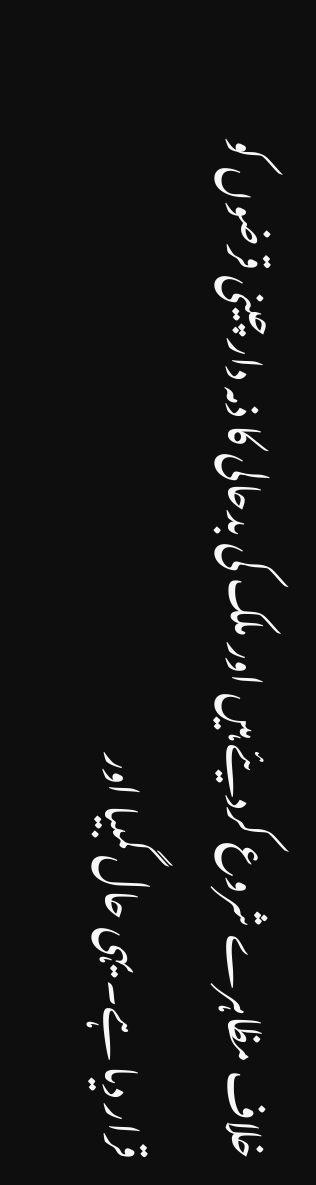خلاف مظاہرے شروع کردیئے ہیں اور ملک کی بدحالی کا ذمہ دار چینی قرضوں کو قرار دیا ہے۔ یہی حال گمبیا اور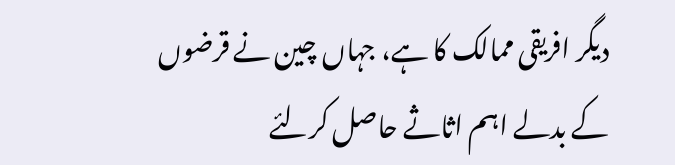دیگر افریقی ممالک کا ہے، جہاں چین نے قرضوں کے بدلے اہم اثاثے حاصل کرلئے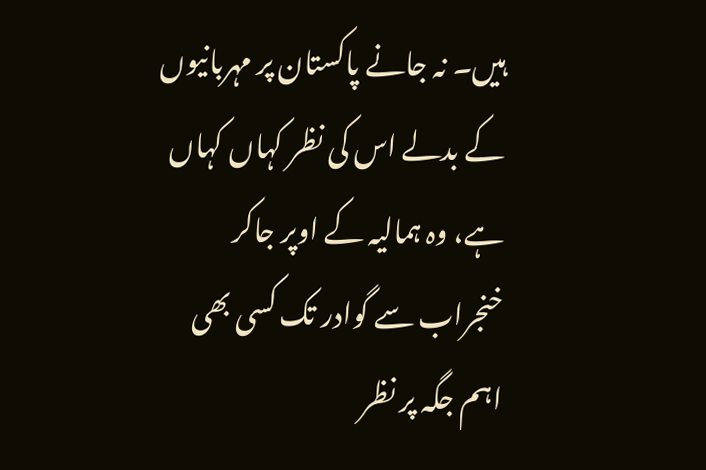ہیں۔ نہ جانے پاکستان پر مہربانیوں کے بدلے اس کی نظر کہاں کہاں ہے، وہ ہمالیہ کے اوپر جاکر خنجراب سے گوادر تک کسی بھی اہم جگہ پر نظر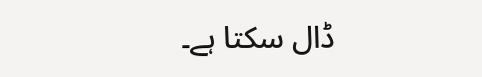ڈال سکتا ہے۔